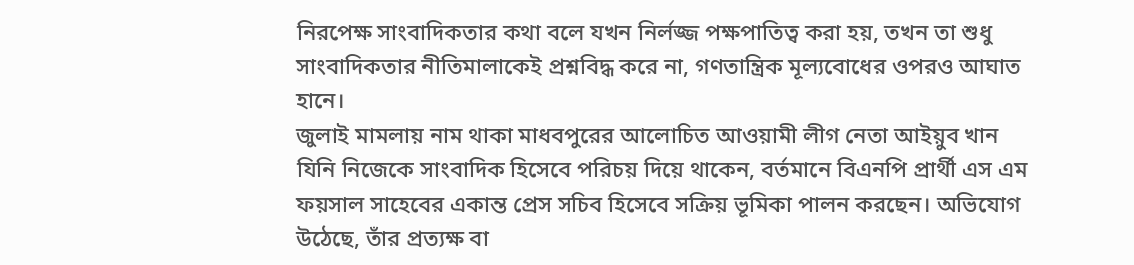নিরপেক্ষ সাংবাদিকতার কথা বলে যখন নির্লজ্জ পক্ষপাতিত্ব করা হয়, তখন তা শুধু সাংবাদিকতার নীতিমালাকেই প্রশ্নবিদ্ধ করে না, গণতান্ত্রিক মূল্যবোধের ওপরও আঘাত হানে।
জুলাই মামলায় নাম থাকা মাধবপুরের আলোচিত আওয়ামী লীগ নেতা আইয়ুব খান যিনি নিজেকে সাংবাদিক হিসেবে পরিচয় দিয়ে থাকেন, বর্তমানে বিএনপি প্রার্থী এস এম ফয়সাল সাহেবের একান্ত প্রেস সচিব হিসেবে সক্রিয় ভূমিকা পালন করছেন। অভিযোগ উঠেছে, তাঁর প্রত্যক্ষ বা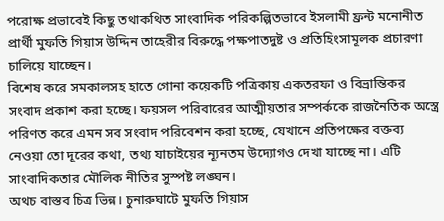পরোক্ষ প্রভাবেই কিছু তথাকথিত সাংবাদিক পরিকল্পিতভাবে ইসলামী ফ্রন্ট মনোনীত প্রার্থী মুফতি গিয়াস উদ্দিন তাহেরীর বিরুদ্ধে পক্ষপাতদুষ্ট ও প্রতিহিংসামূলক প্রচারণা চালিয়ে যাচ্ছেন।
বিশেষ করে সমকালসহ হাতে গোনা কয়েকটি পত্রিকায় একতরফা ও বিভ্রান্তিকর সংবাদ প্রকাশ করা হচ্ছে। ফয়সল পরিবারের আত্মীয়তার সম্পর্ককে রাজনৈতিক অস্ত্রে পরিণত করে এমন সব সংবাদ পরিবেশন করা হচ্ছে, যেখানে প্রতিপক্ষের বক্তব্য নেওয়া তো দূরের কথা, তথ্য যাচাইয়ের ন্যূনতম উদ্যোগও দেখা যাচ্ছে না। এটি সাংবাদিকতার মৌলিক নীতির সুস্পষ্ট লঙ্ঘন।
অথচ বাস্তব চিত্র ভিন্ন। চুনারুঘাটে মুফতি গিয়াস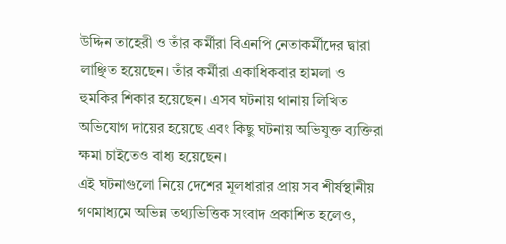উদ্দিন তাহেরী ও তাঁর কর্মীরা বিএনপি নেতাকর্মীদের দ্বারা লাঞ্ছিত হয়েছেন। তাঁর কর্মীরা একাধিকবার হামলা ও হুমকির শিকার হয়েছেন। এসব ঘটনায় থানায় লিখিত অভিযোগ দায়ের হয়েছে এবং কিছু ঘটনায় অভিযুক্ত ব্যক্তিরা ক্ষমা চাইতেও বাধ্য হয়েছেন।
এই ঘটনাগুলো নিয়ে দেশের মূলধারার প্রায় সব শীর্ষস্থানীয় গণমাধ্যমে অভিন্ন তথ্যভিত্তিক সংবাদ প্রকাশিত হলেও,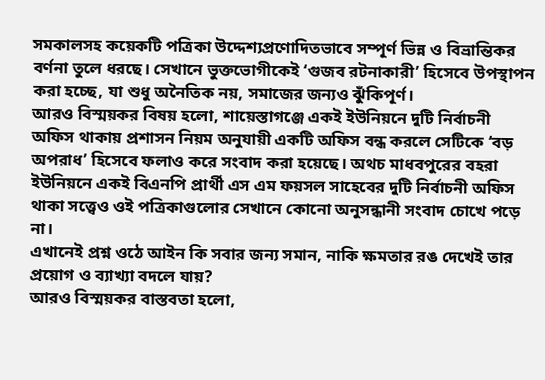সমকালসহ কয়েকটি পত্রিকা উদ্দেশ্যপ্রণোদিতভাবে সম্পূর্ণ ভিন্ন ও বিভ্রান্তিকর বর্ণনা তুলে ধরছে। সেখানে ভুক্তভোগীকেই ‘গুজব রটনাকারী’ হিসেবে উপস্থাপন করা হচ্ছে, যা শুধু অনৈতিক নয়, সমাজের জন্যও ঝুঁকিপূর্ণ।
আরও বিস্ময়কর বিষয় হলো, শায়েস্তাগঞ্জে একই ইউনিয়নে দুটি নির্বাচনী অফিস থাকায় প্রশাসন নিয়ম অনুযায়ী একটি অফিস বন্ধ করলে সেটিকে ‘বড় অপরাধ’ হিসেবে ফলাও করে সংবাদ করা হয়েছে। অথচ মাধবপুরের বহরা ইউনিয়নে একই বিএনপি প্রার্থী এস এম ফয়সল সাহেবের দুটি নির্বাচনী অফিস থাকা সত্ত্বেও ওই পত্রিকাগুলোর সেখানে কোনো অনুসন্ধানী সংবাদ চোখে পড়ে না।
এখানেই প্রশ্ন ওঠে আইন কি সবার জন্য সমান, নাকি ক্ষমতার রঙ দেখেই তার প্রয়োগ ও ব্যাখ্যা বদলে যায়?
আরও বিস্ময়কর বাস্তবতা হলো,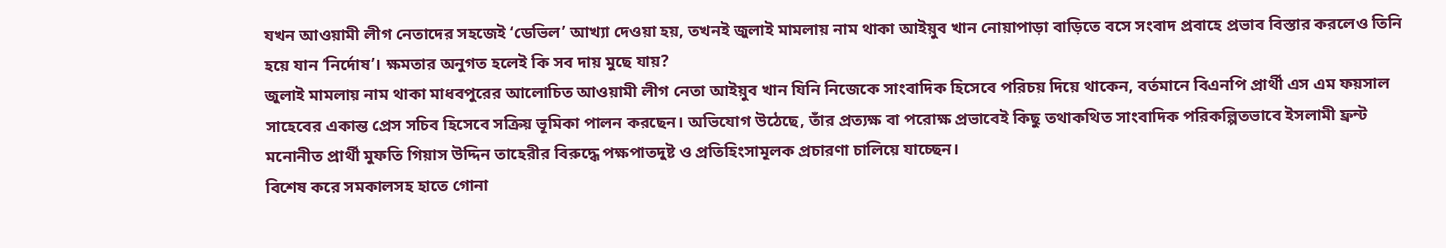যখন আওয়ামী লীগ নেতাদের সহজেই ‘ডেভিল’ আখ্যা দেওয়া হয়, তখনই জুলাই মামলায় নাম থাকা আইয়ুব খান নোয়াপাড়া বাড়িতে বসে সংবাদ প্রবাহে প্রভাব বিস্তার করলেও তিনি হয়ে যান ‘নির্দোষ’। ক্ষমতার অনুগত হলেই কি সব দায় মুছে যায়?
জুলাই মামলায় নাম থাকা মাধবপুরের আলোচিত আওয়ামী লীগ নেতা আইয়ুব খান যিনি নিজেকে সাংবাদিক হিসেবে পরিচয় দিয়ে থাকেন, বর্তমানে বিএনপি প্রার্থী এস এম ফয়সাল সাহেবের একান্ত প্রেস সচিব হিসেবে সক্রিয় ভূমিকা পালন করছেন। অভিযোগ উঠেছে, তাঁর প্রত্যক্ষ বা পরোক্ষ প্রভাবেই কিছু তথাকথিত সাংবাদিক পরিকল্পিতভাবে ইসলামী ফ্রন্ট মনোনীত প্রার্থী মুফতি গিয়াস উদ্দিন তাহেরীর বিরুদ্ধে পক্ষপাতদুষ্ট ও প্রতিহিংসামূলক প্রচারণা চালিয়ে যাচ্ছেন।
বিশেষ করে সমকালসহ হাতে গোনা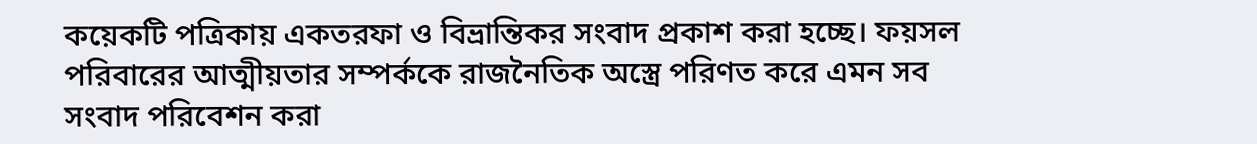কয়েকটি পত্রিকায় একতরফা ও বিভ্রান্তিকর সংবাদ প্রকাশ করা হচ্ছে। ফয়সল পরিবারের আত্মীয়তার সম্পর্ককে রাজনৈতিক অস্ত্রে পরিণত করে এমন সব সংবাদ পরিবেশন করা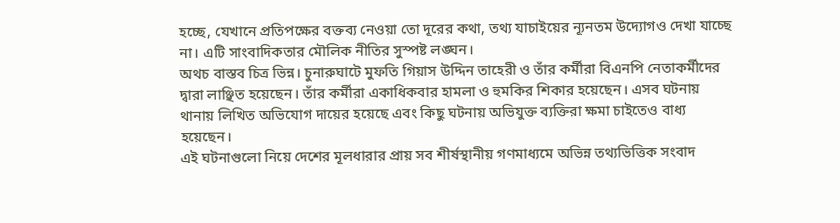হচ্ছে, যেখানে প্রতিপক্ষের বক্তব্য নেওয়া তো দূরের কথা, তথ্য যাচাইয়ের ন্যূনতম উদ্যোগও দেখা যাচ্ছে না। এটি সাংবাদিকতার মৌলিক নীতির সুস্পষ্ট লঙ্ঘন।
অথচ বাস্তব চিত্র ভিন্ন। চুনারুঘাটে মুফতি গিয়াস উদ্দিন তাহেরী ও তাঁর কর্মীরা বিএনপি নেতাকর্মীদের দ্বারা লাঞ্ছিত হয়েছেন। তাঁর কর্মীরা একাধিকবার হামলা ও হুমকির শিকার হয়েছেন। এসব ঘটনায় থানায় লিখিত অভিযোগ দায়ের হয়েছে এবং কিছু ঘটনায় অভিযুক্ত ব্যক্তিরা ক্ষমা চাইতেও বাধ্য হয়েছেন।
এই ঘটনাগুলো নিয়ে দেশের মূলধারার প্রায় সব শীর্ষস্থানীয় গণমাধ্যমে অভিন্ন তথ্যভিত্তিক সংবাদ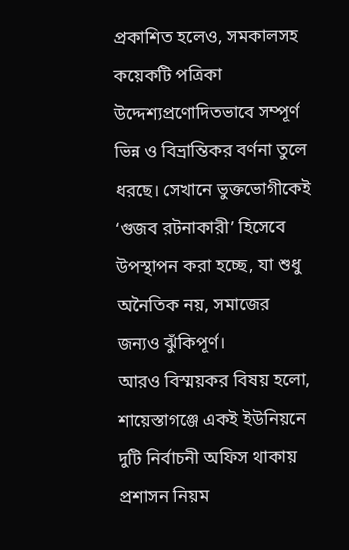প্রকাশিত হলেও, সমকালসহ কয়েকটি পত্রিকা উদ্দেশ্যপ্রণোদিতভাবে সম্পূর্ণ ভিন্ন ও বিভ্রান্তিকর বর্ণনা তুলে ধরছে। সেখানে ভুক্তভোগীকেই ‘গুজব রটনাকারী’ হিসেবে উপস্থাপন করা হচ্ছে, যা শুধু অনৈতিক নয়, সমাজের জন্যও ঝুঁকিপূর্ণ।
আরও বিস্ময়কর বিষয় হলো, শায়েস্তাগঞ্জে একই ইউনিয়নে দুটি নির্বাচনী অফিস থাকায় প্রশাসন নিয়ম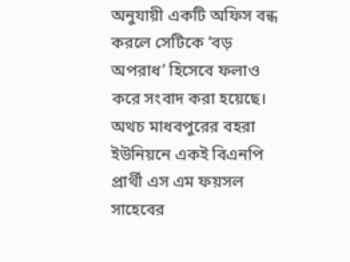অনুযায়ী একটি অফিস বন্ধ করলে সেটিকে ‘বড় অপরাধ’ হিসেবে ফলাও করে সংবাদ করা হয়েছে। অথচ মাধবপুরের বহরা ইউনিয়নে একই বিএনপি প্রার্থী এস এম ফয়সল সাহেবের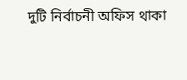দুটি নির্বাচনী অফিস থাকা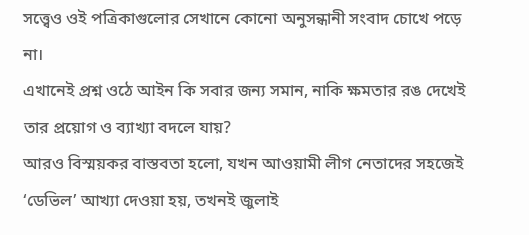সত্ত্বেও ওই পত্রিকাগুলোর সেখানে কোনো অনুসন্ধানী সংবাদ চোখে পড়ে না।
এখানেই প্রশ্ন ওঠে আইন কি সবার জন্য সমান, নাকি ক্ষমতার রঙ দেখেই তার প্রয়োগ ও ব্যাখ্যা বদলে যায়?
আরও বিস্ময়কর বাস্তবতা হলো, যখন আওয়ামী লীগ নেতাদের সহজেই ‘ডেভিল’ আখ্যা দেওয়া হয়, তখনই জুলাই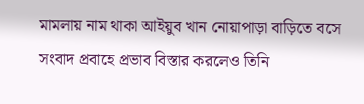মামলায় নাম থাকা আইয়ুব খান নোয়াপাড়া বাড়িতে বসে সংবাদ প্রবাহে প্রভাব বিস্তার করলেও তিনি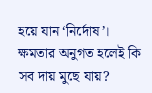হয়ে যান ‘নির্দোষ’। ক্ষমতার অনুগত হলেই কি সব দায় মুছে যায়?